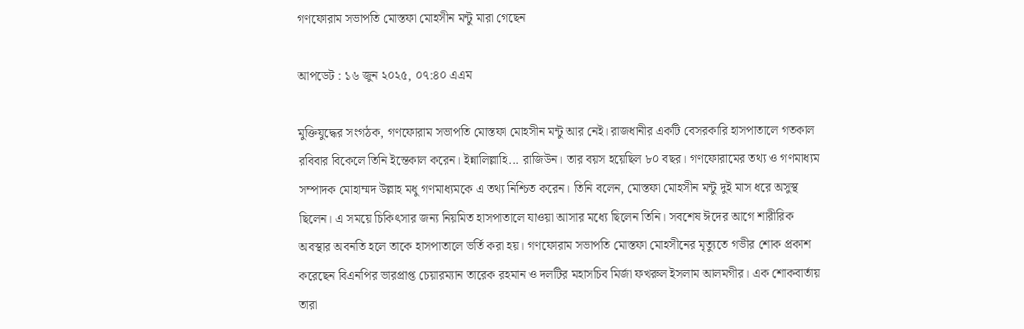গণফোরাম সভাপতি মোস্তফা মোহসীন মন্টু মারা গেছেন

আপডেট : ১৬ জুন ২০২৫, ০৭:৪০ এএম

মুক্তিযুদ্ধের সংগঠক, গণফোরাম সভাপতি মোস্তফা মোহসীন মন্টু আর নেই। রাজধানীর একটি বেসরকারি হাসপাতালে গতকাল রবিবার বিকেলে তিনি ইন্তেকাল করেন। ইন্নালিল্লাহি... রাজিউন। তার বয়স হয়েছিল ৮০ বছর। গণফোরামের তথ্য ও গণমাধ্যম সম্পাদক মোহাম্মদ উল্লাহ মধু গণমাধ্যমকে এ তথ্য নিশ্চিত করেন। তিনি বলেন, মোস্তফা মোহসীন মন্টু দুই মাস ধরে অসুস্থ ছিলেন। এ সময়ে চিকিৎসার জন্য নিয়মিত হাসপাতালে যাওয়া আসার মধ্যে ছিলেন তিনি। সবশেষ ঈদের আগে শারীরিক অবস্থার অবনতি হলে তাকে হাসপাতালে ভর্তি করা হয়। গণফোরাম সভাপতি মোস্তফা মোহসীনের মৃত্যুতে গভীর শোক প্রকাশ করেছেন বিএনপির ভারপ্রাপ্ত চেয়ারম্যান তারেক রহমান ও দলটির মহাসচিব মির্জা ফখরুল ইসলাম আলমগীর। এক শোকবার্তায় তারা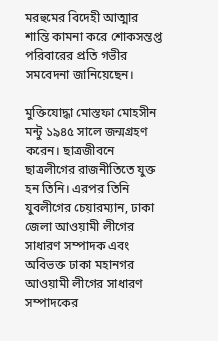মরহুমের বিদেহী আত্মার শান্তি কামনা করে শোকসন্তপ্ত পরিবারের প্রতি গভীর সমবেদনা জানিয়েছেন।

মুক্তিযোদ্ধা মোস্তফা মোহসীন মন্টু ১৯৪৫ সালে জন্মগ্রহণ করেন। ছাত্রজীবনে ছাত্রলীগের রাজনীতিতে যুক্ত হন তিনি। এরপর তিনি যুবলীগের চেয়ারম্যান, ঢাকা জেলা আওয়ামী লীগের সাধারণ সম্পাদক এবং অবিভক্ত ঢাকা মহানগর আওয়ামী লীগের সাধারণ সম্পাদকের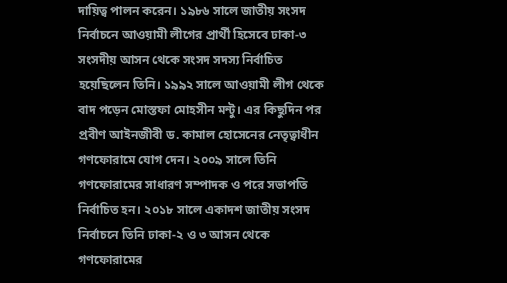দায়িত্ব পালন করেন। ১৯৮৬ সালে জাতীয় সংসদ নির্বাচনে আওয়ামী লীগের প্রার্থী হিসেবে ঢাকা-৩ সংসদীয় আসন থেকে সংসদ সদস্য নির্বাচিত হয়েছিলেন তিনি। ১৯৯২ সালে আওয়ামী লীগ থেকে বাদ পড়েন মোস্তফা মোহসীন মন্টু। এর কিছুদিন পর প্রবীণ আইনজীবী ড. কামাল হোসেনের নেতৃত্বাধীন গণফোরামে যোগ দেন। ২০০৯ সালে তিনি গণফোরামের সাধারণ সম্পাদক ও পরে সভাপতি নির্বাচিত হন। ২০১৮ সালে একাদশ জাতীয় সংসদ নির্বাচনে তিনি ঢাকা-২ ও ৩ আসন থেকে গণফোরামের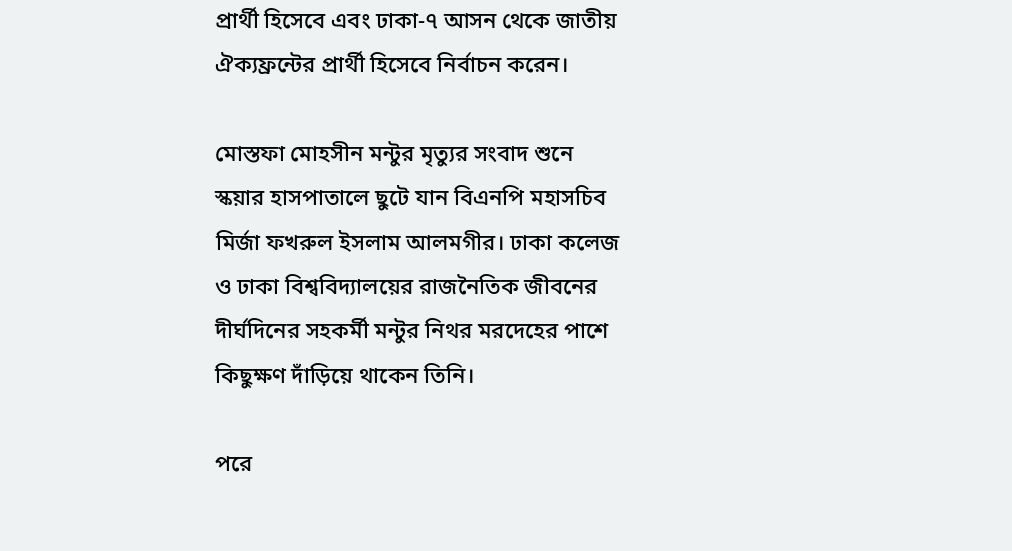প্রার্থী হিসেবে এবং ঢাকা-৭ আসন থেকে জাতীয় ঐক্যফ্রন্টের প্রার্থী হিসেবে নির্বাচন করেন।

মোস্তফা মোহসীন মন্টুর মৃত্যুর সংবাদ শুনে স্কয়ার হাসপাতালে ছুটে যান বিএনপি মহাসচিব মির্জা ফখরুল ইসলাম আলমগীর। ঢাকা কলেজ ও ঢাকা বিশ্ববিদ্যালয়ের রাজনৈতিক জীবনের দীর্ঘদিনের সহকর্মী মন্টুর নিথর মরদেহের পাশে কিছুক্ষণ দাঁড়িয়ে থাকেন তিনি।

পরে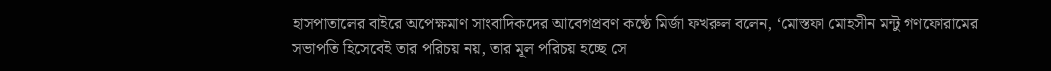হাসপাতালের বাইরে অপেক্ষমাণ সাংবাদিকদের আবেগপ্রবণ কণ্ঠে মির্জা ফখরুল বলেন, ‘মোস্তফা মোহসীন মন্টু গণফোরামের সভাপতি হিসেবেই তার পরিচয় নয়, তার মূল পরিচয় হচ্ছে সে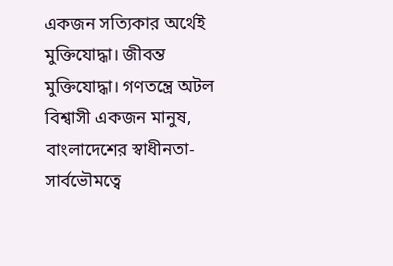একজন সত্যিকার অর্থেই মুক্তিযোদ্ধা। জীবন্ত মুক্তিযোদ্ধা। গণতন্ত্রে অটল বিশ্বাসী একজন মানুষ, বাংলাদেশের স্বাধীনতা-সার্বভৌমত্বে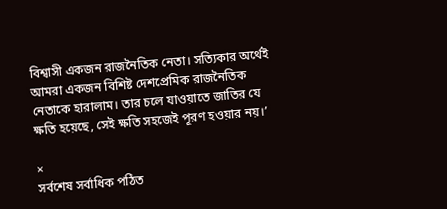বিশ্বাসী একজন রাজনৈতিক নেতা। সত্যিকার অর্থেই আমরা একজন বিশিষ্ট দেশপ্রেমিক রাজনৈতিক নেতাকে হারালাম। তার চলে যাওয়াতে জাতির যে ক্ষতি হয়েছে, সেই ক্ষতি সহজেই পূরণ হওয়ার নয়।’

×
সর্বশেষ সর্বাধিক পঠিত